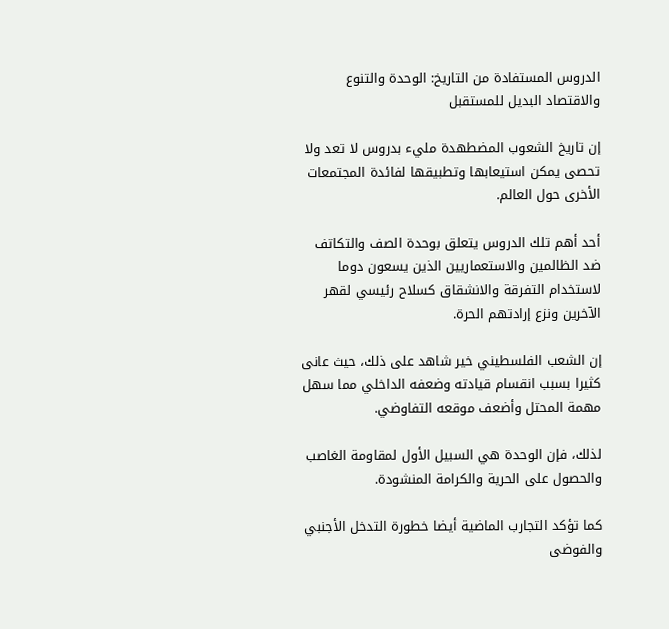الدروس المستفادة من التاريخ: الوحدة والتنوع والاقتصاد البديل للمستقبل

إن تاريخ الشعوب المضطهدة مليء بدروس لا تعد ولا تحصى يمكن استيعابها وتطبيقها لفائدة المجتمعات الأخرى حول العالم.

أحد أهم تلك الدروس يتعلق بوحدة الصف والتكاتف ضد الظالمين والاستعماريين الذين يسعون دوما لاستخدام التفرقة والانشقاق كسلاح رئيسي لقهر الآخرين ونزع إرادتهم الحرة.

إن الشعب الفلسطيني خير شاهد على ذلك، حيث عانى كثيرا بسبب انقسام قيادته وضعفه الداخلي مما سهل مهمة المحتل وأضعف موقعه التفاوضي.

لذلك، فإن الوحدة هي السبيل الأول لمقاومة الغاصب والحصول على الحرية والكرامة المنشودة.

كما تؤكد التجارب الماضية أيضا خطورة التدخل الأجنبي والفوضى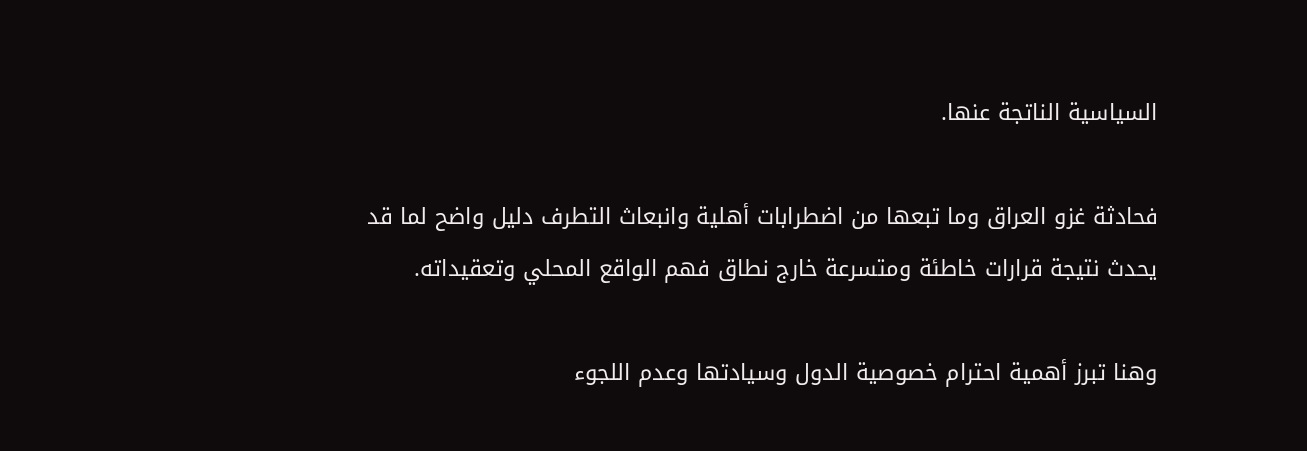السياسية الناتجة عنها.

فحادثة غزو العراق وما تبعها من اضطرابات أهلية وانبعاث التطرف دليل واضح لما قد يحدث نتيجة قرارات خاطئة ومتسرعة خارج نطاق فهم الواقع المحلي وتعقيداته.

وهنا تبرز أهمية احترام خصوصية الدول وسيادتها وعدم اللجوء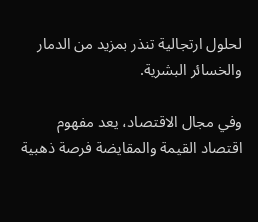لحلول ارتجالية تنذر بمزيد من الدمار والخسائر البشرية.

وفي مجال الاقتصاد، يعد مفهوم اقتصاد القيمة والمقايضة فرصة ذهبية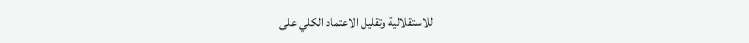للاستقلالية وتقليل الاعتماد الكلي على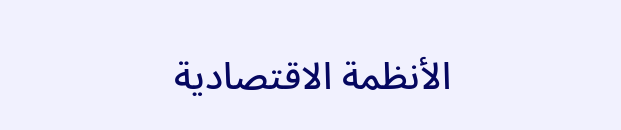الأنظمة الاقتصادية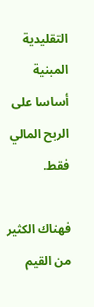التقليدية المبنية أساسا على الربح المالي فقط.

فهناك الكثير من القيم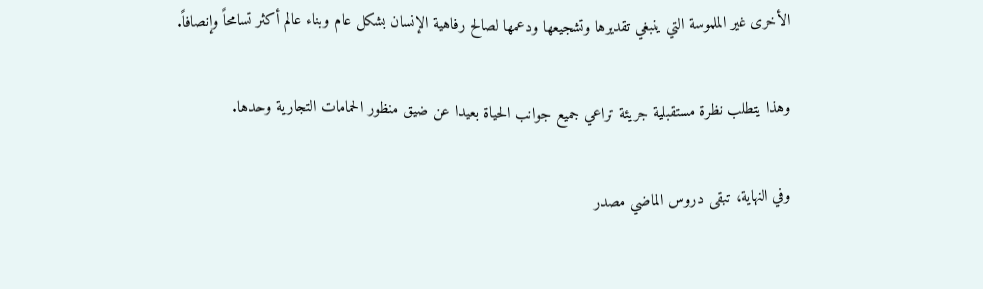الأخرى غير الملموسة التي ينبغي تقديرها وتشجيعها ودعمها لصالح رفاهية الإنسان بشكل عام وبناء عالم أكثر تسامحاً وإنصافاً.

وهذا يتطلب نظرة مستقبلية جريئة تراعي جميع جوانب الحياة بعيدا عن ضيق منظور الحمامات التجارية وحدها.

وفي النهاية، تبقى دروس الماضي مصدر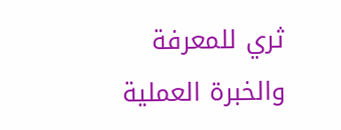ثري للمعرفة والخبرة العملية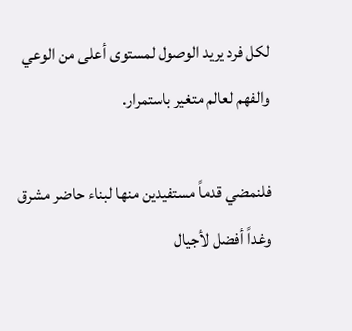لكل فرد يريد الوصول لمستوى أعلى من الوعي والفهم لعالم متغير باستمرار.

فلنمضي قدماً مستفيدين منها لبناء حاضر مشرق وغداً أفضل لأجيال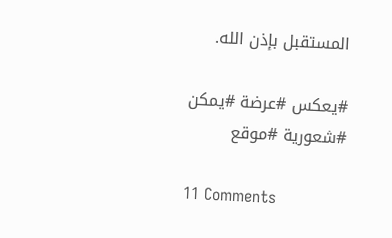المستقبل بإذن الله.

#يعكس #عرضة #يمكن #شعورية #موقع

11 Comments